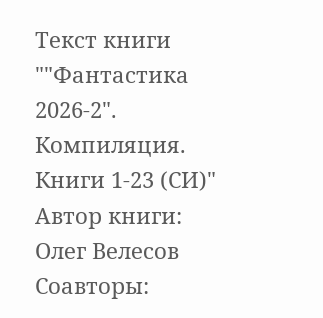Текст книги ""Фантастика 2026-2". Компиляция. Книги 1-23 (СИ)"
Автор книги: Олег Велесов
Соавторы: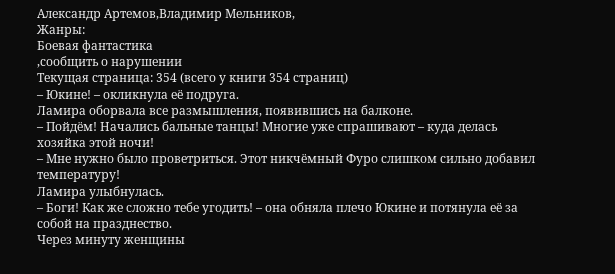Александр Артемов,Владимир Мельников,
Жанры:
Боевая фантастика
,сообщить о нарушении
Текущая страница: 354 (всего у книги 354 страниц)
– Юкине! – окликнула её подруга.
Ламира оборвала все размышления, появившись на балконе.
– Пойдём! Начались бальные танцы! Многие уже спрашивают – куда делась хозяйка этой ночи!
– Мне нужно было проветриться. Этот никчёмный Фуро слишком сильно добавил температуру!
Ламира улыбнулась.
– Боги! Как же сложно тебе угодить! – она обняла плечо Юкине и потянула её за собой на празднество.
Через минуту женщины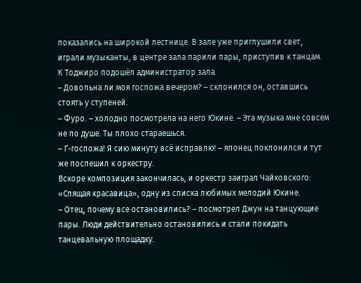показались на широкой лестнице. В зале уже приглушили свет, играли музыканты, в центре зала парили пары, приступив к танцам.
К Тоджиро подошёл администратор зала.
– Довольна ли моя госпожа вечером? – склонился он, оставшись стоять у ступеней.
– Фуро. – холодно посмотрела на него Юкине. – Эта музыка мне совсем не по душе. Ты плохо стараешься.
– Г-госпожа! Я сию минуту всё исправлю! – японец поклонился и тут же поспешил к оркестру.
Вскоре композиция закончилась, и оркестр заиграл Чайковского: «Спящая красавица», одну из списка любимых мелодий Юкине.
– Отец, почему все остановились? – посмотрел Джун на танцующие пары. Люди действительно остановились и стали покидать танцевальную площадку.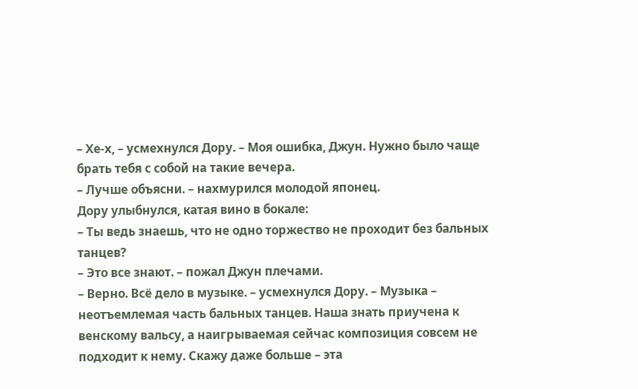– Хе-х, – усмехнулся Дору. – Моя ошибка, Джун. Нужно было чаще брать тебя с собой на такие вечера.
– Лучше объясни. – нахмурился молодой японец.
Дору улыбнулся, катая вино в бокале:
– Ты ведь знаешь, что не одно торжество не проходит без бальных танцев?
– Это все знают. – пожал Джун плечами.
– Верно. Всё дело в музыке. – усмехнулся Дору. – Музыка – неотъемлемая часть бальных танцев. Наша знать приучена к венскому вальсу, а наигрываемая сейчас композиция совсем не подходит к нему. Скажу даже больше – эта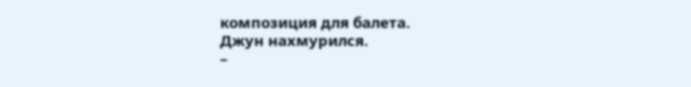композиция для балета.
Джун нахмурился.
–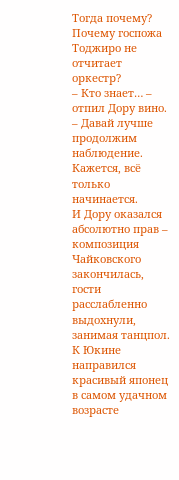Тогда почему? Почему госпожа Тоджиро не отчитает оркестр?
– Кто знает… – отпил Дору вино. – Давай лучше продолжим наблюдение. Кажется, всё только начинается.
И Дору оказался абсолютно прав – композиция Чайковского закончилась, гости расслабленно выдохнули, занимая танцпол. К Юкине направился красивый японец в самом удачном возрасте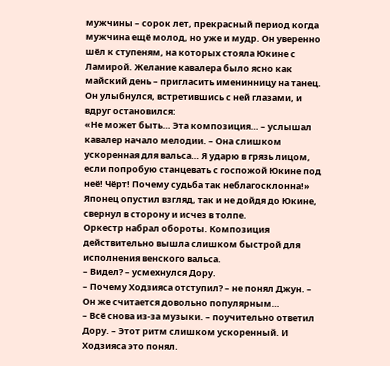мужчины – сорок лет, прекрасный период когда мужчина ещё молод, но уже и мудр. Он уверенно шёл к ступеням, на которых стояла Юкине с Ламирой. Желание кавалера было ясно как майский день – пригласить именинницу на танец. Он улыбнулся, встретившись с ней глазами, и вдруг остановился:
«Не может быть… Эта композиция… – услышал кавалер начало мелодии. – Она слишком ускоренная для вальса… Я ударю в грязь лицом, если попробую станцевать с госпожой Юкине под неё! Чёрт! Почему судьба так неблагосклонна!»
Японец опустил взгляд, так и не дойдя до Юкине, свернул в сторону и исчез в толпе.
Оркестр набрал обороты. Композиция действительно вышла слишком быстрой для исполнения венского вальса.
– Видел? – усмехнулся Дору.
– Почему Ходзияса отступил? – не понял Джун. – Он же считается довольно популярным…
– Всё снова из-за музыки. – поучительно ответил Дору. – Этот ритм слишком ускоренный. И Ходзияса это понял.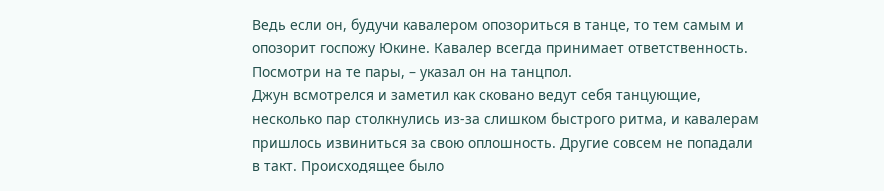Ведь если он, будучи кавалером опозориться в танце, то тем самым и опозорит госпожу Юкине. Кавалер всегда принимает ответственность. Посмотри на те пары, – указал он на танцпол.
Джун всмотрелся и заметил как сковано ведут себя танцующие, несколько пар столкнулись из-за слишком быстрого ритма, и кавалерам пришлось извиниться за свою оплошность. Другие совсем не попадали в такт. Происходящее было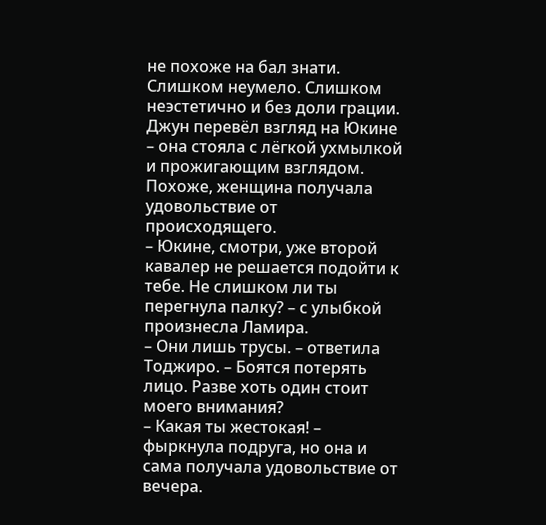не похоже на бал знати. Слишком неумело. Слишком неэстетично и без доли грации. Джун перевёл взгляд на Юкине – она стояла с лёгкой ухмылкой и прожигающим взглядом. Похоже, женщина получала удовольствие от происходящего.
– Юкине, смотри, уже второй кавалер не решается подойти к тебе. Не слишком ли ты перегнула палку? – с улыбкой произнесла Ламира.
– Они лишь трусы. – ответила Тоджиро. – Боятся потерять лицо. Разве хоть один стоит моего внимания?
– Какая ты жестокая! – фыркнула подруга, но она и сама получала удовольствие от вечера.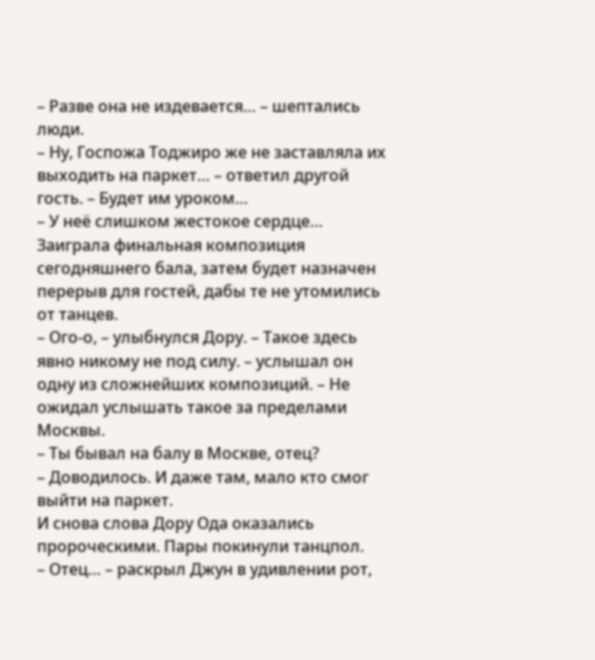– Разве она не издевается… – шептались люди.
– Ну, Госпожа Тоджиро же не заставляла их выходить на паркет… – ответил другой гость. – Будет им уроком…
– У неё слишком жестокое сердце…
Заиграла финальная композиция сегодняшнего бала, затем будет назначен перерыв для гостей, дабы те не утомились от танцев.
– Ого-о, – улыбнулся Дору. – Такое здесь явно никому не под силу. – услышал он одну из сложнейших композиций. – Не ожидал услышать такое за пределами Москвы.
– Ты бывал на балу в Москве, отец?
– Доводилось. И даже там, мало кто смог выйти на паркет.
И снова слова Дору Ода оказались пророческими. Пары покинули танцпол.
– Отец… – раскрыл Джун в удивлении рот,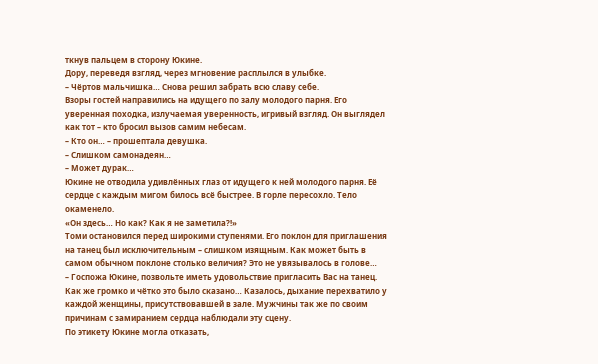ткнув пальцем в сторону Юкине.
Дору, переведя взгляд, через мгновение расплылся в улыбке.
– Чёртов мальчишка… Снова решил забрать всю славу себе.
Взоры гостей направились на идущего по залу молодого парня. Его уверенная походка, излучаемая уверенность, игривый взгляд. Он выглядел как тот – кто бросил вызов самим небесам.
– Кто он… – прошептала девушка.
– Слишком самонадеян…
– Может дурак…
Юкине не отводила удивлённых глаз от идущего к ней молодого парня. Её сердце с каждым мигом билось всё быстрее. В горле пересохло. Тело окаменело.
«Он здесь… Но как? Как я не заметила?!»
Томи остановился перед широкими ступенями. Его поклон для приглашения на танец был исключительным – слишком изящным. Как может быть в самом обычном поклоне столько величия? Это не увязывалось в голове…
– Госпожа Юкине, позвольте иметь удовольствие пригласить Вас на танец.
Как же громко и чётко это было сказано… Казалось, дыхание перехватило у каждой женщины, присутствовавшей в зале. Мужчины так же по своим причинам с замиранием сердца наблюдали эту сцену.
По этикету Юкине могла отказать,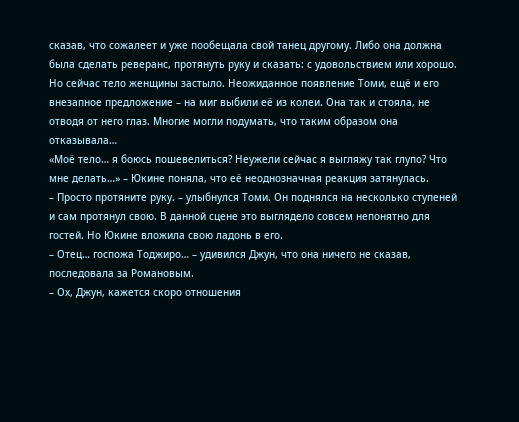сказав, что сожалеет и уже пообещала свой танец другому. Либо она должна была сделать реверанс, протянуть руку и сказать: с удовольствием или хорошо. Но сейчас тело женщины застыло. Неожиданное появление Томи, ещё и его внезапное предложение – на миг выбили её из колеи. Она так и стояла, не отводя от него глаз. Многие могли подумать, что таким образом она отказывала…
«Моё тело… я боюсь пошевелиться? Неужели сейчас я выгляжу так глупо? Что мне делать…» – Юкине поняла, что её неоднозначная реакция затянулась.
– Просто протяните руку. – улыбнулся Томи. Он поднялся на несколько ступеней и сам протянул свою. В данной сцене это выглядело совсем непонятно для гостей. Но Юкине вложила свою ладонь в его.
– Отец… госпожа Тоджиро… – удивился Джун, что она ничего не сказав, последовала за Романовым.
– Ох, Джун, кажется скоро отношения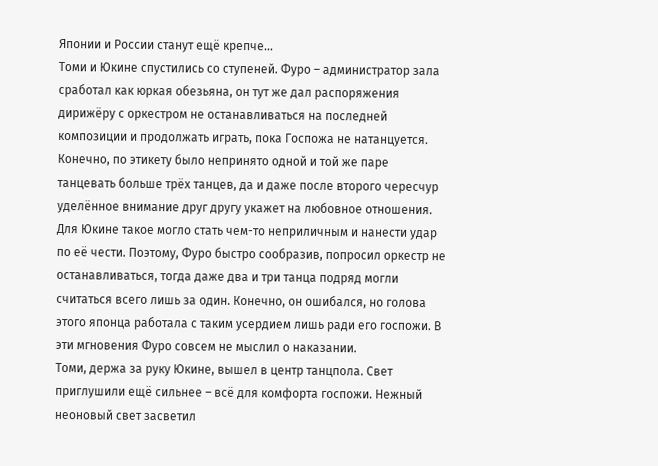Японии и России станут ещё крепче…
Томи и Юкине спустились со ступеней. Фуро – администратор зала сработал как юркая обезьяна, он тут же дал распоряжения дирижёру с оркестром не останавливаться на последней композиции и продолжать играть, пока Госпожа не натанцуется. Конечно, по этикету было непринято одной и той же паре танцевать больше трёх танцев, да и даже после второго чересчур уделённое внимание друг другу укажет на любовное отношения. Для Юкине такое могло стать чем-то неприличным и нанести удар по её чести. Поэтому, Фуро быстро сообразив, попросил оркестр не останавливаться, тогда даже два и три танца подряд могли считаться всего лишь за один. Конечно, он ошибался, но голова этого японца работала с таким усердием лишь ради его госпожи. В эти мгновения Фуро совсем не мыслил о наказании.
Томи, держа за руку Юкине, вышел в центр танцпола. Свет приглушили ещё сильнее – всё для комфорта госпожи. Нежный неоновый свет засветил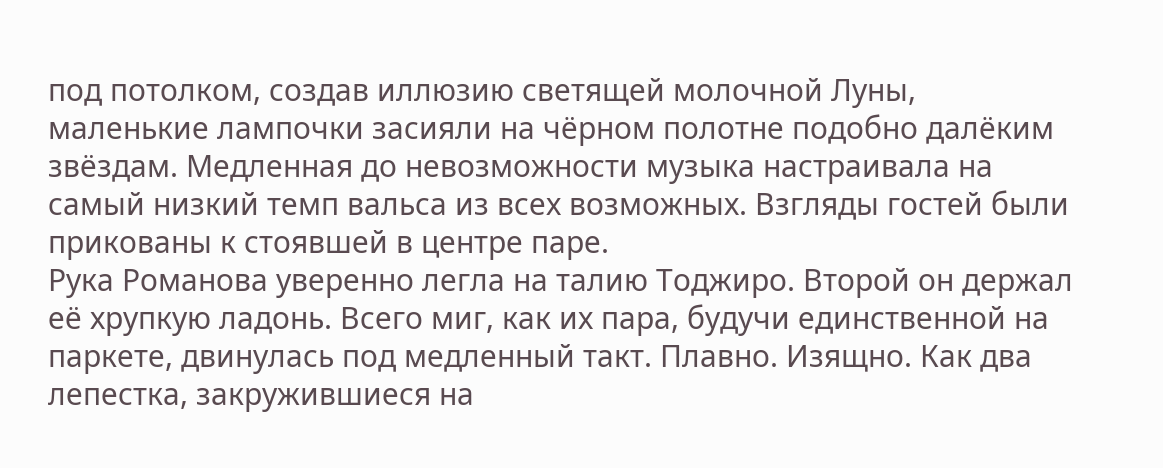под потолком, создав иллюзию светящей молочной Луны, маленькие лампочки засияли на чёрном полотне подобно далёким звёздам. Медленная до невозможности музыка настраивала на самый низкий темп вальса из всех возможных. Взгляды гостей были прикованы к стоявшей в центре паре.
Рука Романова уверенно легла на талию Тоджиро. Второй он держал её хрупкую ладонь. Всего миг, как их пара, будучи единственной на паркете, двинулась под медленный такт. Плавно. Изящно. Как два лепестка, закружившиеся на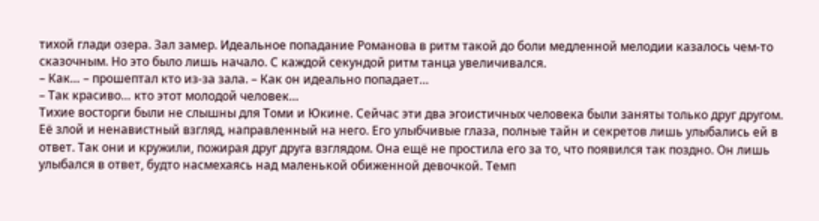тихой глади озера. Зал замер. Идеальное попадание Романова в ритм такой до боли медленной мелодии казалось чем-то сказочным. Но это было лишь начало. С каждой секундой ритм танца увеличивался.
– Как… – прошептал кто из-за зала. – Как он идеально попадает…
– Так красиво… кто этот молодой человек…
Тихие восторги были не слышны для Томи и Юкине. Сейчас эти два эгоистичных человека были заняты только друг другом. Её злой и ненавистный взгляд, направленный на него. Его улыбчивые глаза, полные тайн и секретов лишь улыбались ей в ответ. Так они и кружили, пожирая друг друга взглядом. Она ещё не простила его за то, что появился так поздно. Он лишь улыбался в ответ, будто насмехаясь над маленькой обиженной девочкой. Темп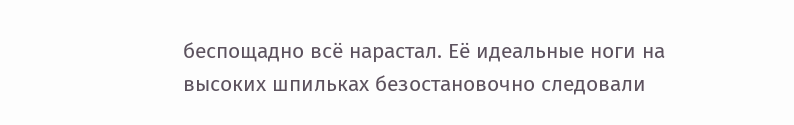беспощадно всё нарастал. Её идеальные ноги на высоких шпильках безостановочно следовали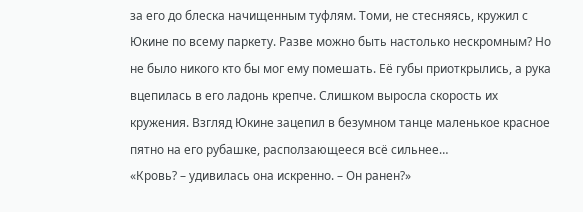за его до блеска начищенным туфлям. Томи, не стесняясь, кружил с Юкине по всему паркету. Разве можно быть настолько нескромным? Но не было никого кто бы мог ему помешать. Её губы приоткрылись, а рука вцепилась в его ладонь крепче. Слишком выросла скорость их кружения. Взгляд Юкине зацепил в безумном танце маленькое красное пятно на его рубашке, расползающееся всё сильнее…
«Кровь? – удивилась она искренно. – Он ранен?»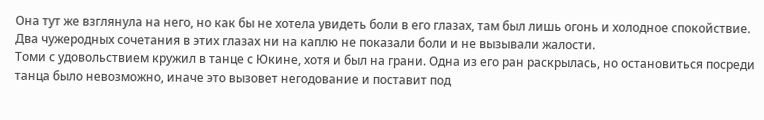Она тут же взглянула на него, но как бы не хотела увидеть боли в его глазах, там был лишь огонь и холодное спокойствие. Два чужеродных сочетания в этих глазах ни на каплю не показали боли и не вызывали жалости.
Томи с удовольствием кружил в танце с Юкине, хотя и был на грани. Одна из его ран раскрылась, но остановиться посреди танца было невозможно, иначе это вызовет негодование и поставит под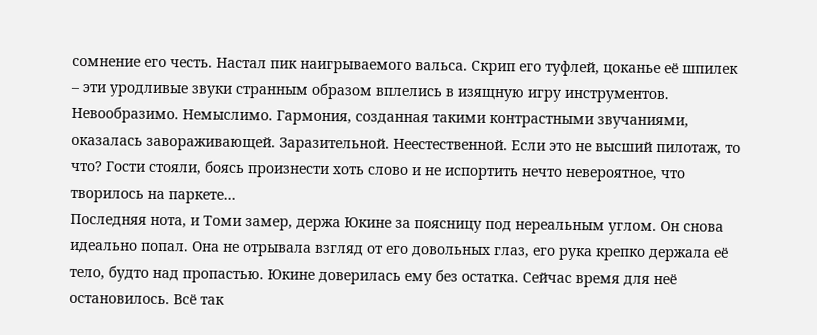сомнение его честь. Настал пик наигрываемого вальса. Скрип его туфлей, цоканье её шпилек – эти уродливые звуки странным образом вплелись в изящную игру инструментов. Невообразимо. Немыслимо. Гармония, созданная такими контрастными звучаниями, оказалась завораживающей. Заразительной. Неестественной. Если это не высший пилотаж, то что? Гости стояли, боясь произнести хоть слово и не испортить нечто невероятное, что творилось на паркете…
Последняя нота, и Томи замер, держа Юкине за поясницу под нереальным углом. Он снова идеально попал. Она не отрывала взгляд от его довольных глаз, его рука крепко держала её тело, будто над пропастью. Юкине доверилась ему без остатка. Сейчас время для неё остановилось. Всё так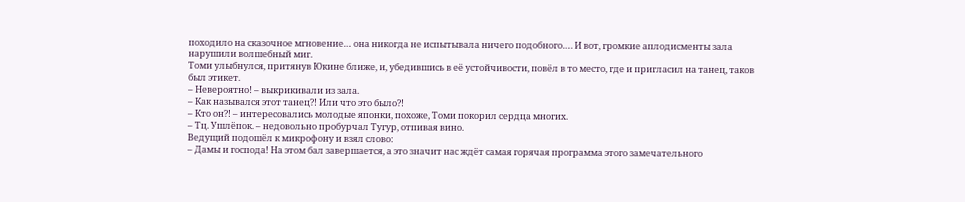походило на сказочное мгновение… она никогда не испытывала ничего подобного…. И вот, громкие аплодисменты зала нарушили волшебный миг.
Томи улыбнулся, притянув Юкине ближе, и, убедившись в её устойчивости, повёл в то место, где и пригласил на танец, таков был этикет.
– Невероятно! – выкрикивали из зала.
– Как назывался этот танец?! Или что это было?!
– Кто он?! – интересовались молодые японки, похоже, Томи покорил сердца многих.
– Тц. Ушлёпок. – недовольно пробурчал Тугур, отпивая вино.
Ведущий подошёл к микрофону и взял слово:
– Дамы и господа! На этом бал завершается, а это значит нас ждёт самая горячая программа этого замечательного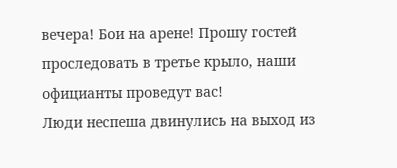вечера! Бои на арене! Прошу гостей проследовать в третье крыло, наши официанты проведут вас!
Люди неспеша двинулись на выход из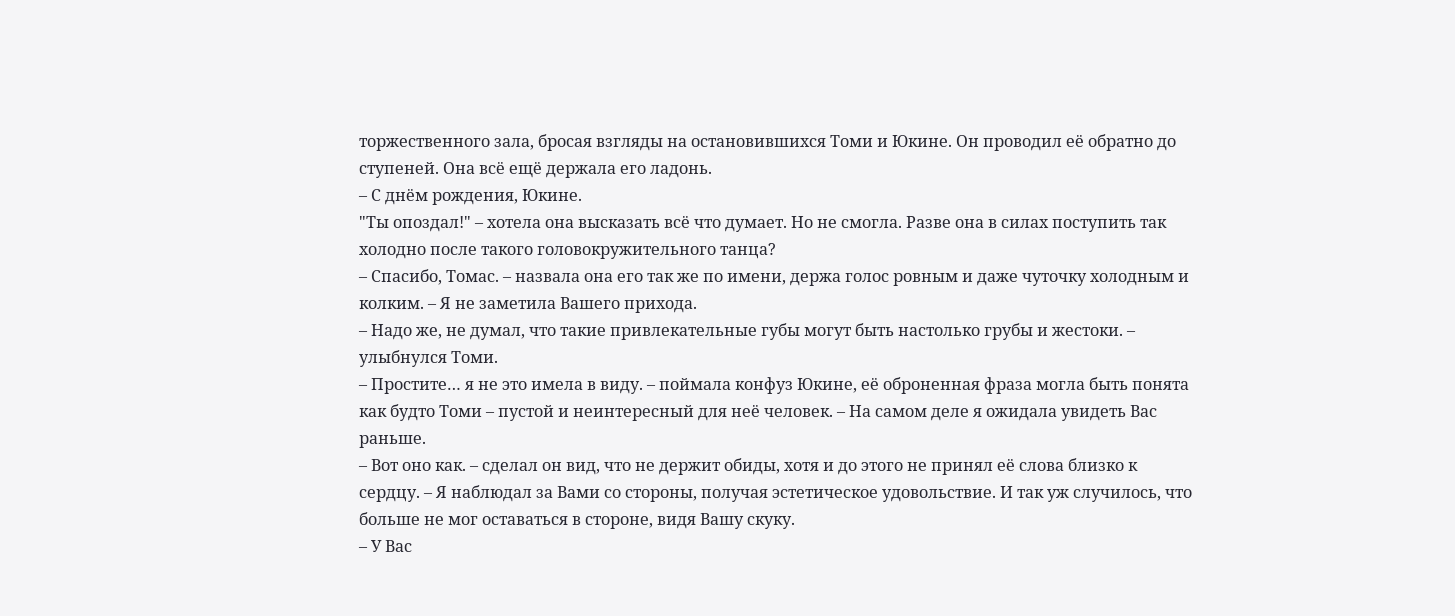торжественного зала, бросая взгляды на остановившихся Томи и Юкине. Он проводил её обратно до ступеней. Она всё ещё держала его ладонь.
– С днём рождения, Юкине.
"Ты опоздал!" – хотела она высказать всё что думает. Но не смогла. Разве она в силах поступить так холодно после такого головокружительного танца?
– Спасибо, Томас. – назвала она его так же по имени, держа голос ровным и даже чуточку холодным и колким. – Я не заметила Вашего прихода.
– Надо же, не думал, что такие привлекательные губы могут быть настолько грубы и жестоки. – улыбнулся Томи.
– Простите… я не это имела в виду. – поймала конфуз Юкине, её оброненная фраза могла быть понята как будто Томи – пустой и неинтересный для неё человек. – На самом деле я ожидала увидеть Вас раньше.
– Вот оно как. – сделал он вид, что не держит обиды, хотя и до этого не принял её слова близко к сердцу. – Я наблюдал за Вами со стороны, получая эстетическое удовольствие. И так уж случилось, что больше не мог оставаться в стороне, видя Вашу скуку.
– У Вас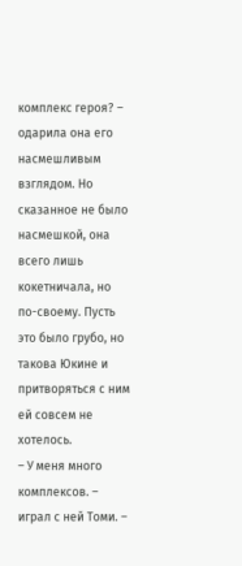комплекс героя? – одарила она его насмешливым взглядом. Но сказанное не было насмешкой, она всего лишь кокетничала, но по-своему. Пусть это было грубо, но такова Юкине и притворяться с ним ей совсем не хотелось.
– У меня много комплексов. – играл с ней Томи. –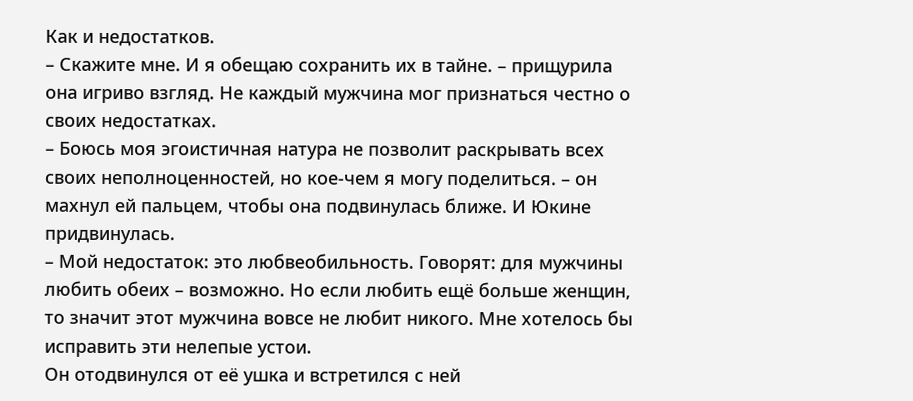Как и недостатков.
– Скажите мне. И я обещаю сохранить их в тайне. – прищурила она игриво взгляд. Не каждый мужчина мог признаться честно о своих недостатках.
– Боюсь моя эгоистичная натура не позволит раскрывать всех своих неполноценностей, но кое-чем я могу поделиться. – он махнул ей пальцем, чтобы она подвинулась ближе. И Юкине придвинулась.
– Мой недостаток: это любвеобильность. Говорят: для мужчины любить обеих – возможно. Но если любить ещё больше женщин, то значит этот мужчина вовсе не любит никого. Мне хотелось бы исправить эти нелепые устои.
Он отодвинулся от её ушка и встретился с ней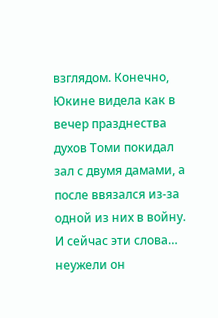взглядом. Конечно, Юкине видела как в вечер празднества духов Томи покидал зал с двумя дамами, а после ввязался из-за одной из них в войну. И сейчас эти слова… неужели он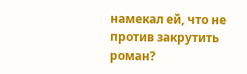намекал ей, что не против закрутить роман?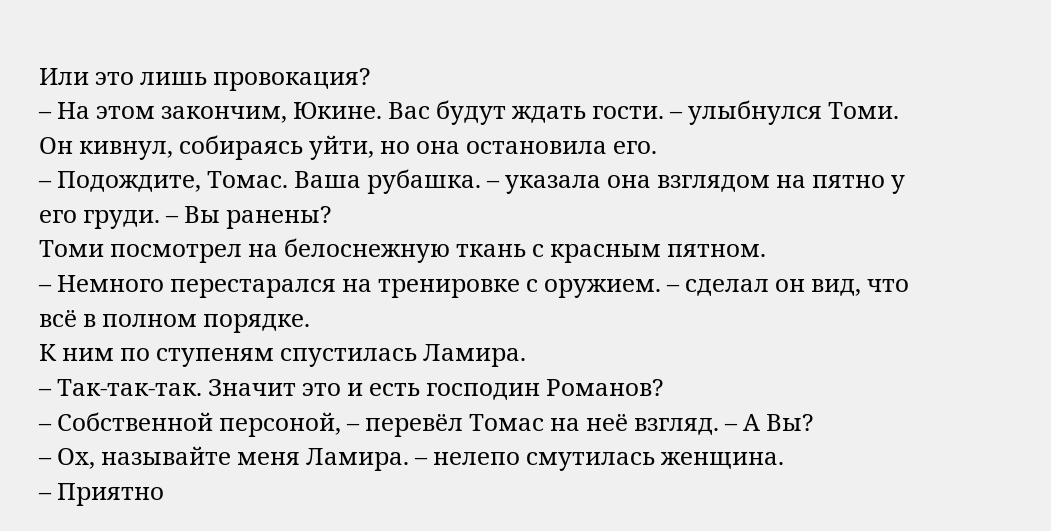Или это лишь провокация?
– На этом закончим, Юкине. Вас будут ждать гости. – улыбнулся Томи. Он кивнул, собираясь уйти, но она остановила его.
– Подождите, Томас. Ваша рубашка. – указала она взглядом на пятно у его груди. – Вы ранены?
Томи посмотрел на белоснежную ткань с красным пятном.
– Немного перестарался на тренировке с оружием. – сделал он вид, что всё в полном порядке.
К ним по ступеням спустилась Ламира.
– Так-так-так. Значит это и есть господин Романов?
– Собственной персоной, – перевёл Томас на неё взгляд. – А Вы?
– Ох, называйте меня Ламира. – нелепо смутилась женщина.
– Приятно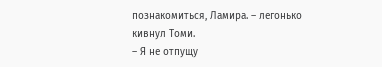познакомиться, Ламира. – легонько кивнул Томи.
– Я не отпущу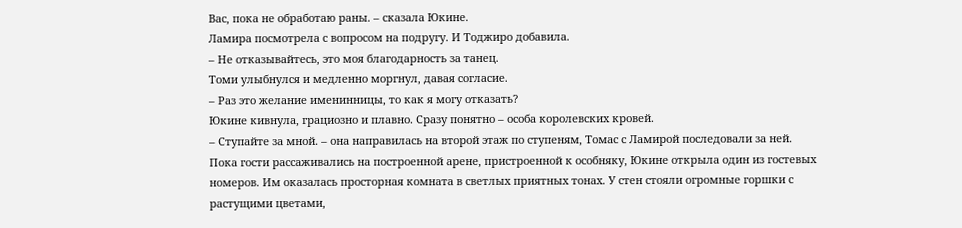Вас, пока не обработаю раны. – сказала Юкине.
Ламира посмотрела с вопросом на подругу. И Тоджиро добавила.
– Не отказывайтесь, это моя благодарность за танец.
Томи улыбнулся и медленно моргнул, давая согласие.
– Раз это желание именинницы, то как я могу отказать?
Юкине кивнула, грациозно и плавно. Сразу понятно – особа королевских кровей.
– Ступайте за мной. – она направилась на второй этаж по ступеням, Томас с Ламирой последовали за ней.
Пока гости рассаживались на построенной арене, пристроенной к особняку, Юкине открыла один из гостевых номеров. Им оказалась просторная комната в светлых приятных тонах. У стен стояли огромные горшки с растущими цветами,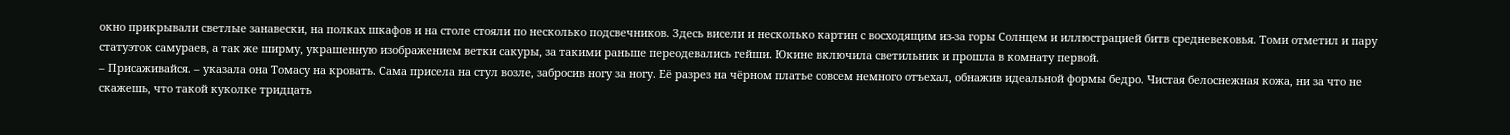окно прикрывали светлые занавески, на полках шкафов и на столе стояли по несколько подсвечников. Здесь висели и несколько картин с восходящим из-за горы Солнцем и иллюстрацией битв средневековья. Томи отметил и пару статуэток самураев, а так же ширму, украшенную изображением ветки сакуры, за такими раньше переодевались гейши. Юкине включила светильник и прошла в комнату первой.
– Присаживайся. – указала она Томасу на кровать. Сама присела на стул возле, забросив ногу за ногу. Её разрез на чёрном платье совсем немного отъехал, обнажив идеальной формы бедро. Чистая белоснежная кожа, ни за что не скажешь, что такой куколке тридцать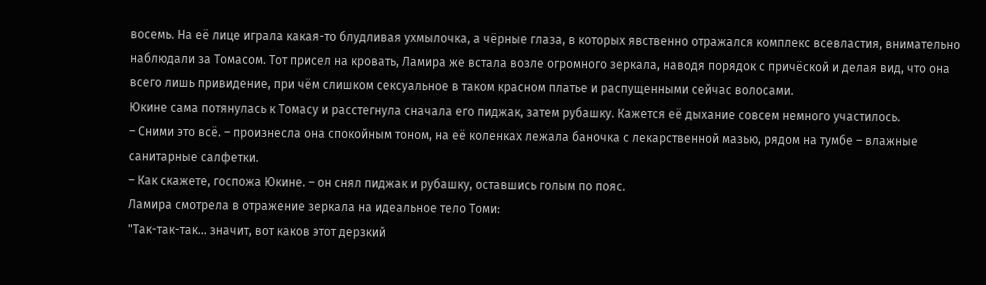восемь. На её лице играла какая-то блудливая ухмылочка, а чёрные глаза, в которых явственно отражался комплекс всевластия, внимательно наблюдали за Томасом. Тот присел на кровать, Ламира же встала возле огромного зеркала, наводя порядок с причёской и делая вид, что она всего лишь привидение, при чём слишком сексуальное в таком красном платье и распущенными сейчас волосами.
Юкине сама потянулась к Томасу и расстегнула сначала его пиджак, затем рубашку. Кажется её дыхание совсем немного участилось.
– Сними это всё. – произнесла она спокойным тоном, на её коленках лежала баночка с лекарственной мазью, рядом на тумбе – влажные санитарные салфетки.
– Как скажете, госпожа Юкине. – он снял пиджак и рубашку, оставшись голым по пояс.
Ламира смотрела в отражение зеркала на идеальное тело Томи:
"Так-так-так… значит, вот каков этот дерзкий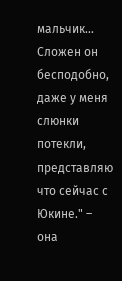мальчик… Сложен он бесподобно, даже у меня слюнки потекли, представляю что сейчас с Юкине." – она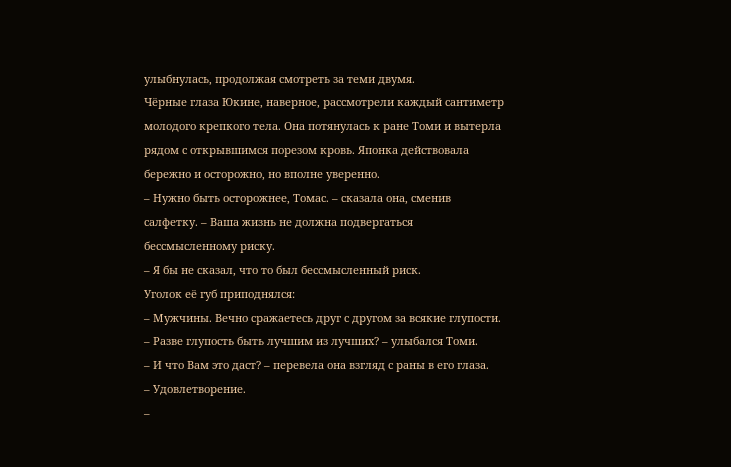улыбнулась, продолжая смотреть за теми двумя.
Чёрные глаза Юкине, наверное, рассмотрели каждый сантиметр молодого крепкого тела. Она потянулась к ране Томи и вытерла рядом с открывшимся порезом кровь. Японка действовала бережно и осторожно, но вполне уверенно.
– Нужно быть осторожнее, Томас. – сказала она, сменив салфетку. – Ваша жизнь не должна подвергаться бессмысленному риску.
– Я бы не сказал, что то был бессмысленный риск.
Уголок её губ приподнялся:
– Мужчины. Вечно сражаетесь друг с другом за всякие глупости.
– Разве глупость быть лучшим из лучших? – улыбался Томи.
– И что Вам это даст? – перевела она взгляд с раны в его глаза.
– Удовлетворение.
–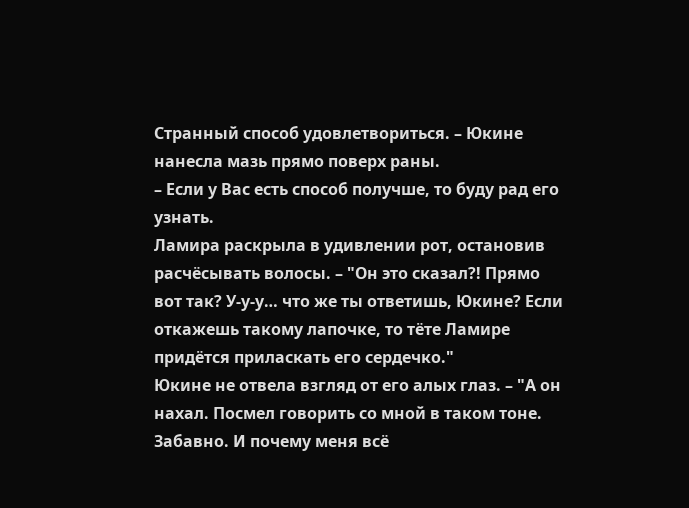Странный способ удовлетвориться. – Юкине нанесла мазь прямо поверх раны.
– Если у Вас есть способ получше, то буду рад его узнать.
Ламира раскрыла в удивлении рот, остановив расчёсывать волосы. – "Он это сказал?! Прямо вот так? У-у-у… что же ты ответишь, Юкине? Если откажешь такому лапочке, то тёте Ламире придётся приласкать его сердечко."
Юкине не отвела взгляд от его алых глаз. – "А он нахал. Посмел говорить со мной в таком тоне. Забавно. И почему меня всё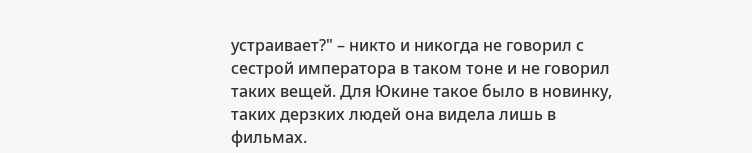устраивает?" – никто и никогда не говорил с сестрой императора в таком тоне и не говорил таких вещей. Для Юкине такое было в новинку, таких дерзких людей она видела лишь в фильмах.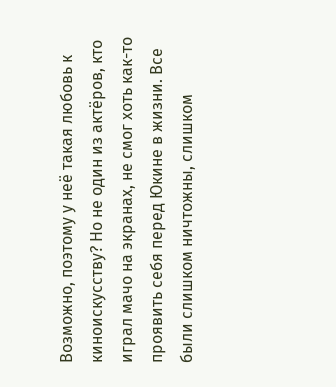Возможно, поэтому у неё такая любовь к киноискусству? Но не один из актёров, кто играл мачо на экранах, не смог хоть как-то проявить себя перед Юкине в жизни. Все были слишком ничтожны, слишком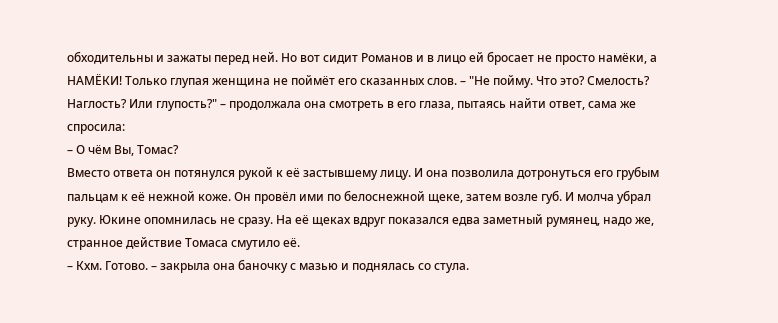обходительны и зажаты перед ней. Но вот сидит Романов и в лицо ей бросает не просто намёки, а НАМЁКИ! Только глупая женщина не поймёт его сказанных слов. – "Не пойму. Что это? Смелость? Наглость? Или глупость?" – продолжала она смотреть в его глаза, пытаясь найти ответ, сама же спросила:
– О чём Вы, Томас?
Вместо ответа он потянулся рукой к её застывшему лицу. И она позволила дотронуться его грубым пальцам к её нежной коже. Он провёл ими по белоснежной щеке, затем возле губ. И молча убрал руку. Юкине опомнилась не сразу. На её щеках вдруг показался едва заметный румянец, надо же, странное действие Томаса смутило её.
– Кхм. Готово. – закрыла она баночку с мазью и поднялась со стула.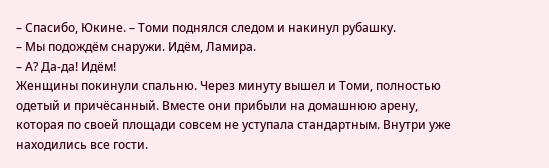– Спасибо, Юкине. – Томи поднялся следом и накинул рубашку.
– Мы подождём снаружи. Идём, Ламира.
– А? Да-да! Идём!
Женщины покинули спальню. Через минуту вышел и Томи, полностью одетый и причёсанный. Вместе они прибыли на домашнюю арену, которая по своей площади совсем не уступала стандартным. Внутри уже находились все гости.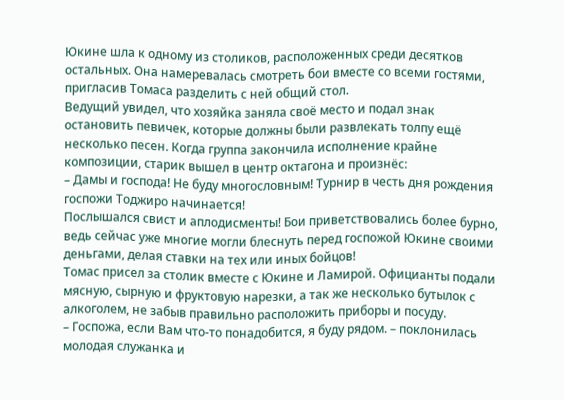Юкине шла к одному из столиков, расположенных среди десятков остальных. Она намеревалась смотреть бои вместе со всеми гостями, пригласив Томаса разделить с ней общий стол.
Ведущий увидел, что хозяйка заняла своё место и подал знак остановить певичек, которые должны были развлекать толпу ещё несколько песен. Когда группа закончила исполнение крайне композиции, старик вышел в центр октагона и произнёс:
– Дамы и господа! Не буду многословным! Турнир в честь дня рождения госпожи Тоджиро начинается!
Послышался свист и аплодисменты! Бои приветствовались более бурно, ведь сейчас уже многие могли блеснуть перед госпожой Юкине своими деньгами, делая ставки на тех или иных бойцов!
Томас присел за столик вместе с Юкине и Ламирой. Официанты подали мясную, сырную и фруктовую нарезки, а так же несколько бутылок с алкоголем, не забыв правильно расположить приборы и посуду.
– Госпожа, если Вам что-то понадобится, я буду рядом. – поклонилась молодая служанка и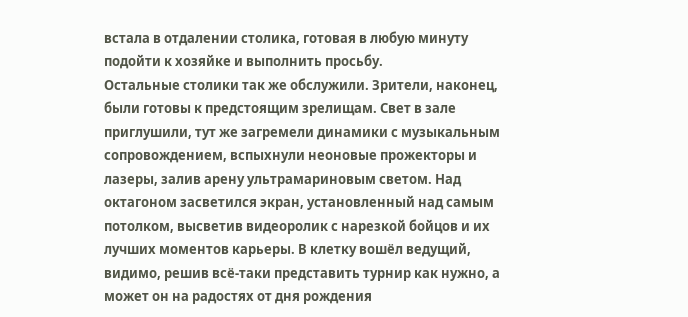встала в отдалении столика, готовая в любую минуту подойти к хозяйке и выполнить просьбу.
Остальные столики так же обслужили. Зрители, наконец, были готовы к предстоящим зрелищам. Свет в зале приглушили, тут же загремели динамики с музыкальным сопровождением, вспыхнули неоновые прожекторы и лазеры, залив арену ультрамариновым светом. Над октагоном засветился экран, установленный над самым потолком, высветив видеоролик с нарезкой бойцов и их лучших моментов карьеры. В клетку вошёл ведущий, видимо, решив всё-таки представить турнир как нужно, а может он на радостях от дня рождения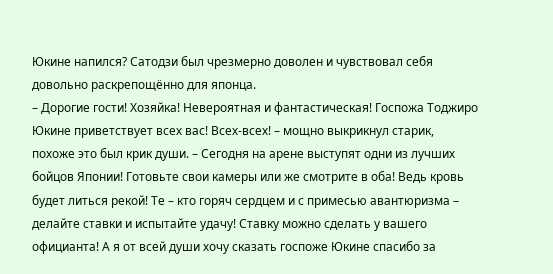Юкине напился? Сатодзи был чрезмерно доволен и чувствовал себя довольно раскрепощённо для японца.
– Дорогие гости! Хозяйка! Невероятная и фантастическая! Госпожа Тоджиро Юкине приветствует всех вас! Всех-всех! – мощно выкрикнул старик, похоже это был крик души. – Сегодня на арене выступят одни из лучших бойцов Японии! Готовьте свои камеры или же смотрите в оба! Ведь кровь будет литься рекой! Те – кто горяч сердцем и с примесью авантюризма – делайте ставки и испытайте удачу! Ставку можно сделать у вашего официанта! А я от всей души хочу сказать госпоже Юкине спасибо за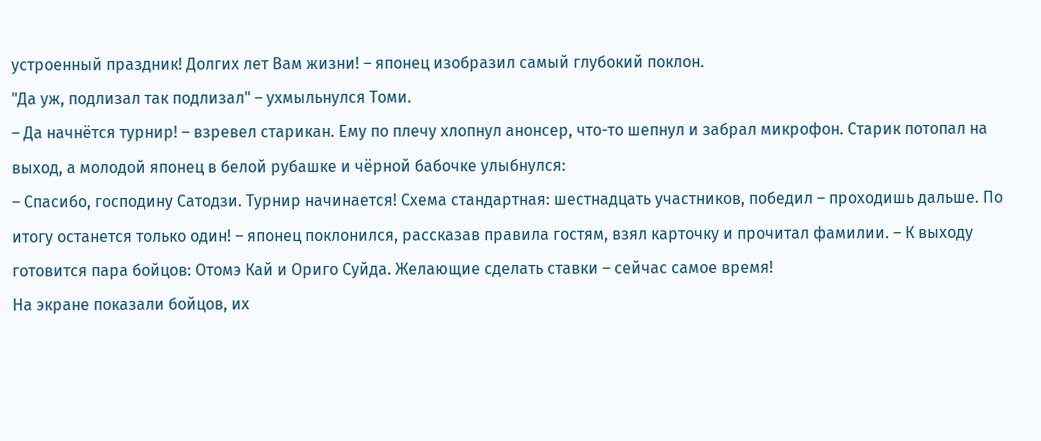устроенный праздник! Долгих лет Вам жизни! – японец изобразил самый глубокий поклон.
"Да уж, подлизал так подлизал" – ухмыльнулся Томи.
– Да начнётся турнир! – взревел старикан. Ему по плечу хлопнул анонсер, что-то шепнул и забрал микрофон. Старик потопал на выход, а молодой японец в белой рубашке и чёрной бабочке улыбнулся:
– Спасибо, господину Сатодзи. Турнир начинается! Схема стандартная: шестнадцать участников, победил – проходишь дальше. По итогу останется только один! – японец поклонился, рассказав правила гостям, взял карточку и прочитал фамилии. – К выходу готовится пара бойцов: Отомэ Кай и Ориго Суйда. Желающие сделать ставки – сейчас самое время!
На экране показали бойцов, их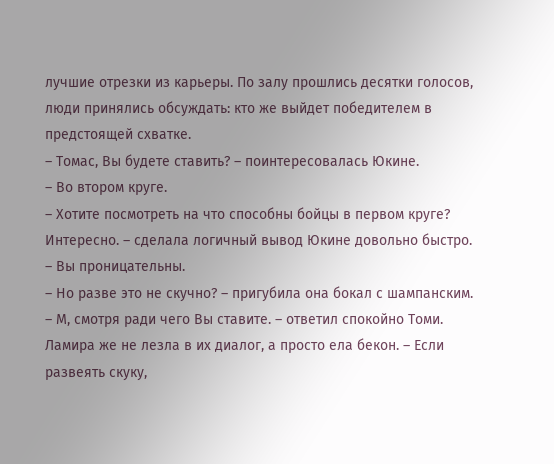лучшие отрезки из карьеры. По залу прошлись десятки голосов, люди принялись обсуждать: кто же выйдет победителем в предстоящей схватке.
– Томас, Вы будете ставить? – поинтересовалась Юкине.
– Во втором круге.
– Хотите посмотреть на что способны бойцы в первом круге? Интересно. – сделала логичный вывод Юкине довольно быстро.
– Вы проницательны.
– Но разве это не скучно? – пригубила она бокал с шампанским.
– М, смотря ради чего Вы ставите. – ответил спокойно Томи. Ламира же не лезла в их диалог, а просто ела бекон. – Если развеять скуку,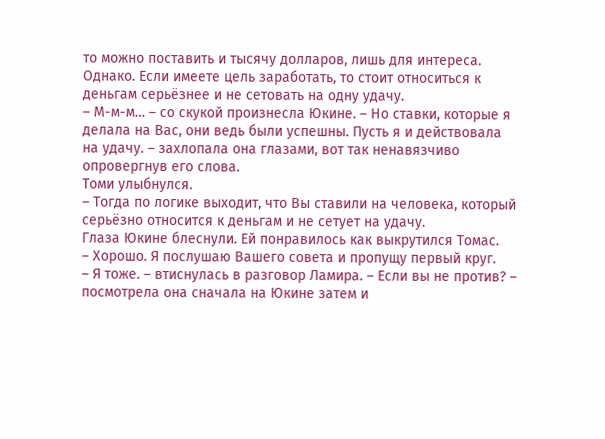то можно поставить и тысячу долларов, лишь для интереса. Однако. Если имеете цель заработать, то стоит относиться к деньгам серьёзнее и не сетовать на одну удачу.
– М-м-м… – со скукой произнесла Юкине. – Но ставки, которые я делала на Вас, они ведь были успешны. Пусть я и действовала на удачу. – захлопала она глазами, вот так ненавязчиво опровергнув его слова.
Томи улыбнулся.
– Тогда по логике выходит, что Вы ставили на человека, который серьёзно относится к деньгам и не сетует на удачу.
Глаза Юкине блеснули. Ей понравилось как выкрутился Томас.
– Хорошо. Я послушаю Вашего совета и пропущу первый круг.
– Я тоже. – втиснулась в разговор Ламира. – Если вы не против? – посмотрела она сначала на Юкине затем и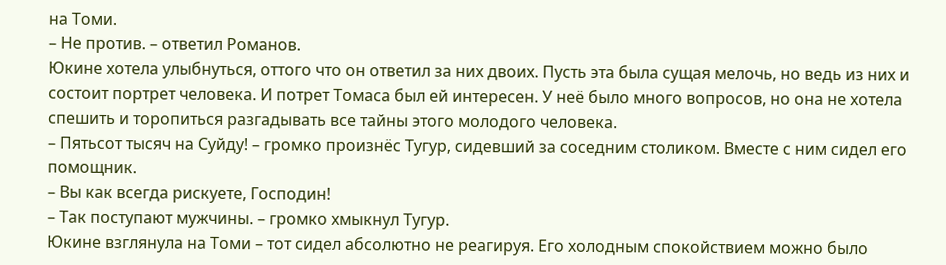на Томи.
– Не против. – ответил Романов.
Юкине хотела улыбнуться, оттого что он ответил за них двоих. Пусть эта была сущая мелочь, но ведь из них и состоит портрет человека. И потрет Томаса был ей интересен. У неё было много вопросов, но она не хотела спешить и торопиться разгадывать все тайны этого молодого человека.
– Пятьсот тысяч на Суйду! – громко произнёс Тугур, сидевший за соседним столиком. Вместе с ним сидел его помощник.
– Вы как всегда рискуете, Господин!
– Так поступают мужчины. – громко хмыкнул Тугур.
Юкине взглянула на Томи – тот сидел абсолютно не реагируя. Его холодным спокойствием можно было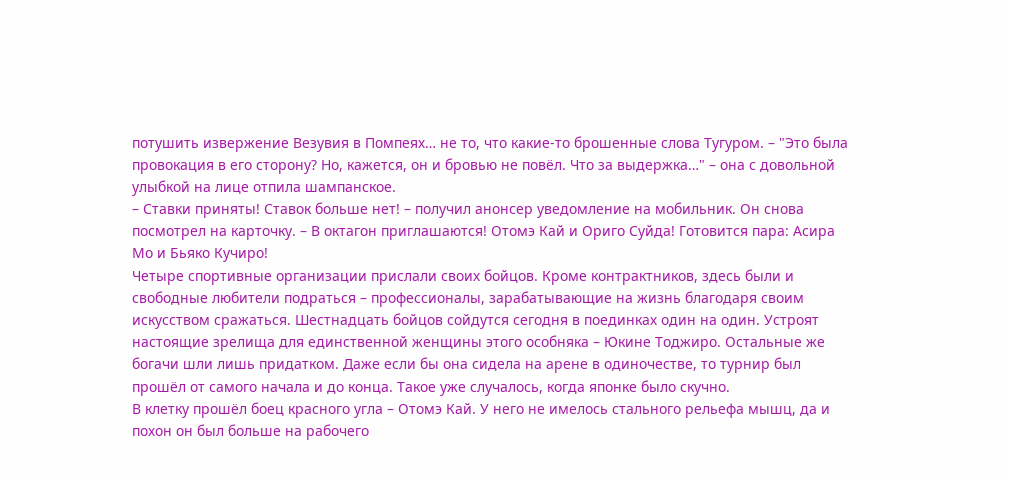потушить извержение Везувия в Помпеях… не то, что какие-то брошенные слова Тугуром. – "Это была провокация в его сторону? Но, кажется, он и бровью не повёл. Что за выдержка…" – она с довольной улыбкой на лице отпила шампанское.
– Ставки приняты! Ставок больше нет! – получил анонсер уведомление на мобильник. Он снова посмотрел на карточку. – В октагон приглашаются! Отомэ Кай и Ориго Суйда! Готовится пара: Асира Мо и Бьяко Кучиро!
Четыре спортивные организации прислали своих бойцов. Кроме контрактников, здесь были и свободные любители подраться – профессионалы, зарабатывающие на жизнь благодаря своим искусством сражаться. Шестнадцать бойцов сойдутся сегодня в поединках один на один. Устроят настоящие зрелища для единственной женщины этого особняка – Юкине Тоджиро. Остальные же богачи шли лишь придатком. Даже если бы она сидела на арене в одиночестве, то турнир был прошёл от самого начала и до конца. Такое уже случалось, когда японке было скучно.
В клетку прошёл боец красного угла – Отомэ Кай. У него не имелось стального рельефа мышц, да и похон он был больше на рабочего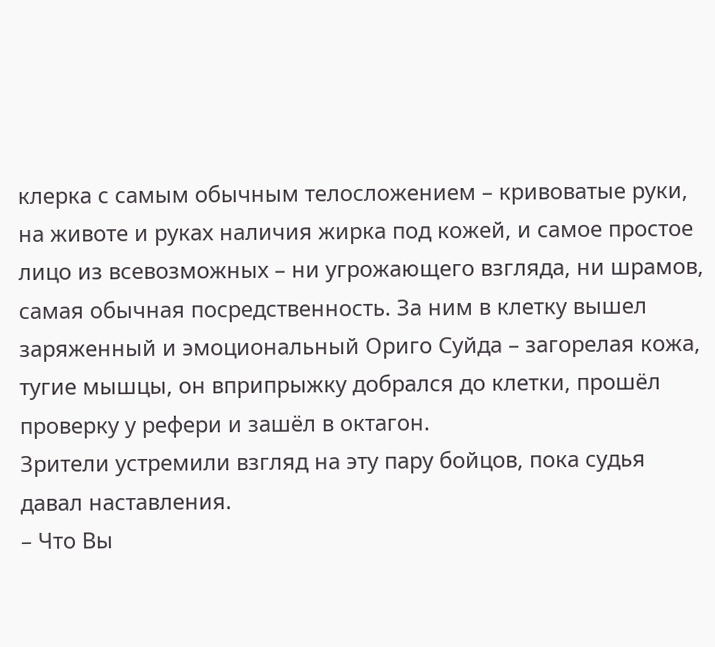клерка с самым обычным телосложением – кривоватые руки, на животе и руках наличия жирка под кожей, и самое простое лицо из всевозможных – ни угрожающего взгляда, ни шрамов, самая обычная посредственность. За ним в клетку вышел заряженный и эмоциональный Ориго Суйда – загорелая кожа, тугие мышцы, он вприпрыжку добрался до клетки, прошёл проверку у рефери и зашёл в октагон.
Зрители устремили взгляд на эту пару бойцов, пока судья давал наставления.
– Что Вы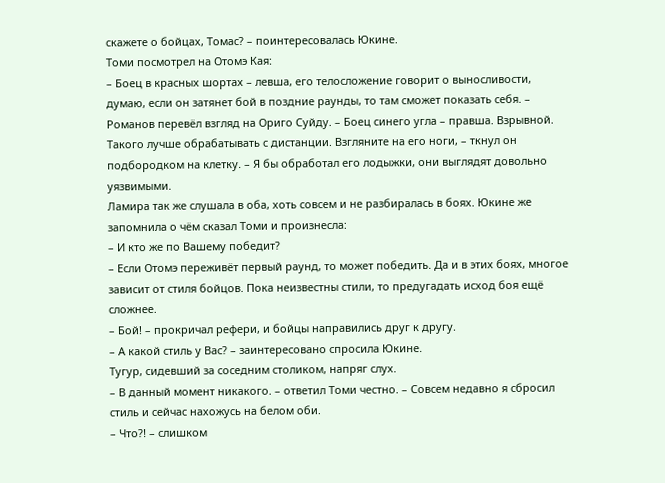скажете о бойцах, Томас? – поинтересовалась Юкине.
Томи посмотрел на Отомэ Кая:
– Боец в красных шортах – левша, его телосложение говорит о выносливости, думаю, если он затянет бой в поздние раунды, то там сможет показать себя. – Романов перевёл взгляд на Ориго Суйду. – Боец синего угла – правша. Взрывной. Такого лучше обрабатывать с дистанции. Взгляните на его ноги, – ткнул он подбородком на клетку. – Я бы обработал его лодыжки, они выглядят довольно уязвимыми.
Ламира так же слушала в оба, хоть совсем и не разбиралась в боях. Юкине же запомнила о чём сказал Томи и произнесла:
– И кто же по Вашему победит?
– Если Отомэ переживёт первый раунд, то может победить. Да и в этих боях, многое зависит от стиля бойцов. Пока неизвестны стили, то предугадать исход боя ещё сложнее.
– Бой! – прокричал рефери, и бойцы направились друг к другу.
– А какой стиль у Вас? – заинтересовано спросила Юкине.
Тугур, сидевший за соседним столиком, напряг слух.
– В данный момент никакого. – ответил Томи честно. – Совсем недавно я сбросил стиль и сейчас нахожусь на белом оби.
– Что?! – слишком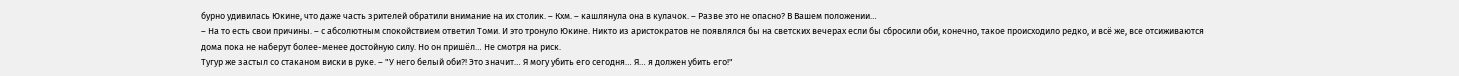бурно удивилась Юкине, что даже часть зрителей обратили внимание на их столик. – Кхм. – кашлянула она в кулачок. – Разве это не опасно? В Вашем положении…
– На то есть свои причины. – с абсолютным спокойствием ответил Томи. И это тронуло Юкине. Никто из аристократов не появлялся бы на светских вечерах если бы сбросили оби, конечно, такое происходило редко, и всё же, все отсиживаются дома пока не наберут более-менее достойную силу. Но он пришёл… Не смотря на риск.
Тугур же застыл со стаканом виски в руке. – "У него белый оби?! Это значит… Я могу убить его сегодня… Я… я должен убить его!"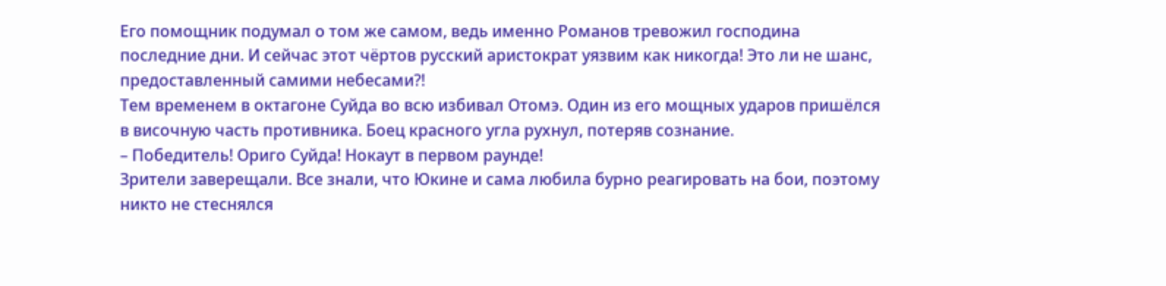Его помощник подумал о том же самом, ведь именно Романов тревожил господина последние дни. И сейчас этот чёртов русский аристократ уязвим как никогда! Это ли не шанс, предоставленный самими небесами?!
Тем временем в октагоне Суйда во всю избивал Отомэ. Один из его мощных ударов пришёлся в височную часть противника. Боец красного угла рухнул, потеряв сознание.
– Победитель! Ориго Суйда! Нокаут в первом раунде!
Зрители заверещали. Все знали, что Юкине и сама любила бурно реагировать на бои, поэтому никто не стеснялся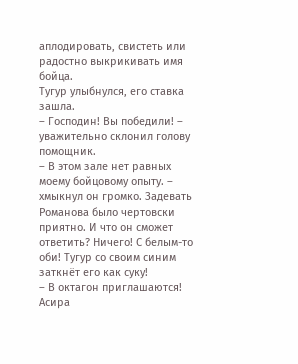аплодировать, свистеть или радостно выкрикивать имя бойца.
Тугур улыбнулся, его ставка зашла.
– Господин! Вы победили! – уважительно склонил голову помощник.
– В этом зале нет равных моему бойцовому опыту. – хмыкнул он громко. Задевать Романова было чертовски приятно. И что он сможет ответить? Ничего! С белым-то оби! Тугур со своим синим заткнёт его как суку!
– В октагон приглашаются! Асира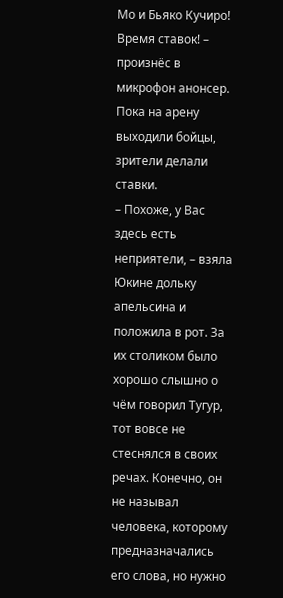Мо и Бьяко Кучиро! Время ставок! – произнёс в микрофон анонсер. Пока на арену выходили бойцы, зрители делали ставки.
– Похоже, у Вас здесь есть неприятели, – взяла Юкине дольку апельсина и положила в рот. За их столиком было хорошо слышно о чём говорил Тугур, тот вовсе не стеснялся в своих речах. Конечно, он не называл человека, которому предназначались его слова, но нужно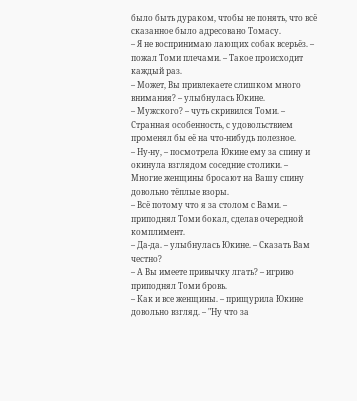было быть дураком, чтобы не понять, что всё сказанное было адресовано Томасу.
– Я не воспринимаю лающих собак всерьёз. – пожал Томи плечами. – Такое происходит каждый раз.
– Может, Вы привлекаете слишком много внимания? – улыбнулась Юкине.
– Мужского? – чуть скривился Томи. – Странная особенность, с удовольствием променял бы её на что-нибудь полезное.
– Ну-ну, – посмотрела Юкине ему за спину и окинула взглядом соседние столики. – Многие женщины бросают на Вашу спину довольно тёплые взоры.
– Всё потому что я за столом с Вами. – приподнял Томи бокал, сделав очередной комплимент.
– Да-да. – улыбнулась Юкине. – Сказать Вам честно?
– А Вы имеете привычку лгать? – игриво приподнял Томи бровь.
– Как и все женщины. – прищурила Юкине довольно взгляд. – "Ну что за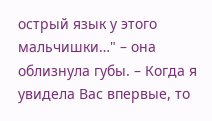острый язык у этого мальчишки…" – она облизнула губы. – Когда я увидела Вас впервые, то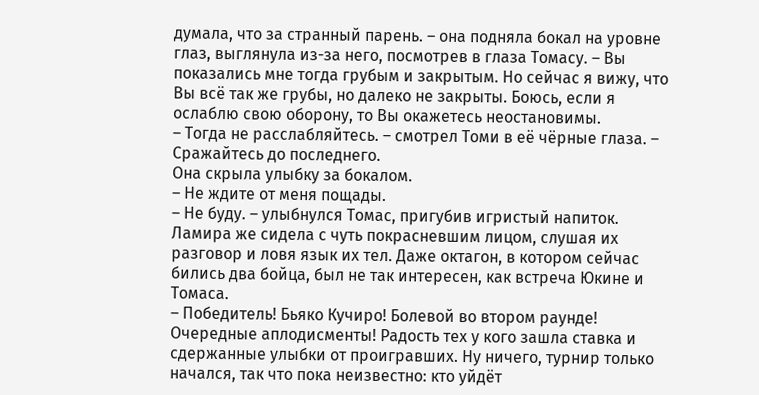думала, что за странный парень. – она подняла бокал на уровне глаз, выглянула из-за него, посмотрев в глаза Томасу. – Вы показались мне тогда грубым и закрытым. Но сейчас я вижу, что Вы всё так же грубы, но далеко не закрыты. Боюсь, если я ослаблю свою оборону, то Вы окажетесь неостановимы.
– Тогда не расслабляйтесь. – смотрел Томи в её чёрные глаза. – Сражайтесь до последнего.
Она скрыла улыбку за бокалом.
– Не ждите от меня пощады.
– Не буду. – улыбнулся Томас, пригубив игристый напиток.
Ламира же сидела с чуть покрасневшим лицом, слушая их разговор и ловя язык их тел. Даже октагон, в котором сейчас бились два бойца, был не так интересен, как встреча Юкине и Томаса.
– Победитель! Бьяко Кучиро! Болевой во втором раунде!
Очередные аплодисменты! Радость тех у кого зашла ставка и сдержанные улыбки от проигравших. Ну ничего, турнир только начался, так что пока неизвестно: кто уйдёт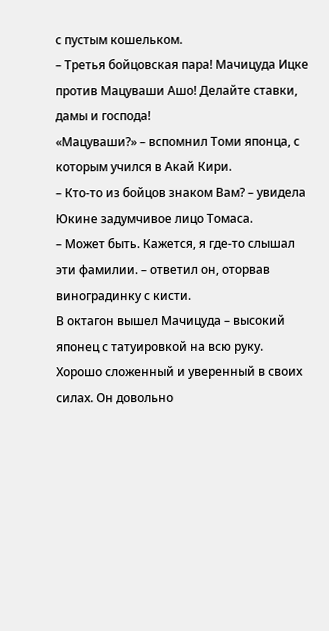с пустым кошельком.
– Третья бойцовская пара! Мачицуда Ицке против Мацуваши Ашо! Делайте ставки, дамы и господа!
«Мацуваши?» – вспомнил Томи японца, с которым учился в Акай Кири.
– Кто-то из бойцов знаком Вам? – увидела Юкине задумчивое лицо Томаса.
– Может быть. Кажется, я где-то слышал эти фамилии. – ответил он, оторвав виноградинку с кисти.
В октагон вышел Мачицуда – высокий японец с татуировкой на всю руку. Хорошо сложенный и уверенный в своих силах. Он довольно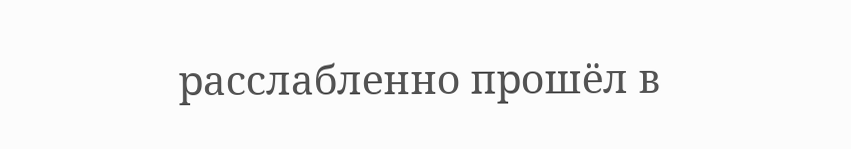расслабленно прошёл в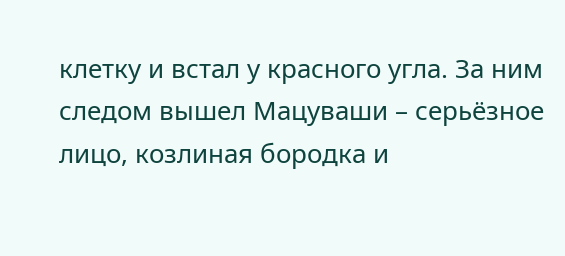клетку и встал у красного угла. За ним следом вышел Мацуваши – серьёзное лицо, козлиная бородка и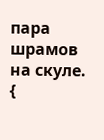пара шрамов на скуле.
{